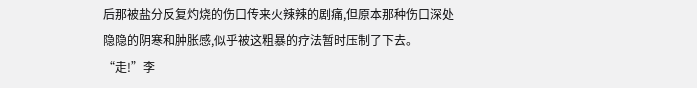后那被盐分反复灼烧的伤口传来火辣辣的剧痛,但原本那种伤口深处隐隐的阴寒和肿胀感,似乎被这粗暴的疗法暂时压制了下去。
“走!”李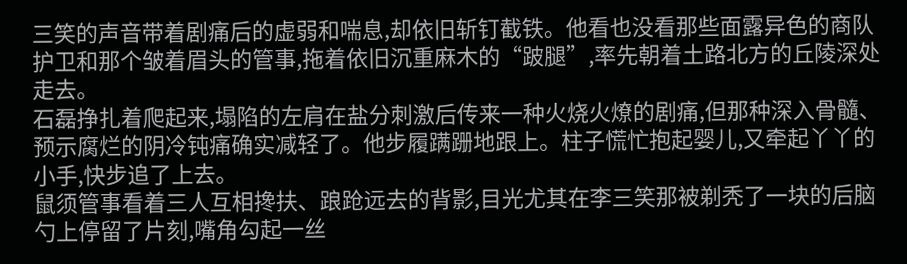三笑的声音带着剧痛后的虚弱和喘息,却依旧斩钉截铁。他看也没看那些面露异色的商队护卫和那个皱着眉头的管事,拖着依旧沉重麻木的“跛腿”,率先朝着土路北方的丘陵深处走去。
石磊挣扎着爬起来,塌陷的左肩在盐分刺激后传来一种火烧火燎的剧痛,但那种深入骨髓、预示腐烂的阴冷钝痛确实减轻了。他步履蹒跚地跟上。柱子慌忙抱起婴儿,又牵起丫丫的小手,快步追了上去。
鼠须管事看着三人互相搀扶、踉跄远去的背影,目光尤其在李三笑那被剃秃了一块的后脑勺上停留了片刻,嘴角勾起一丝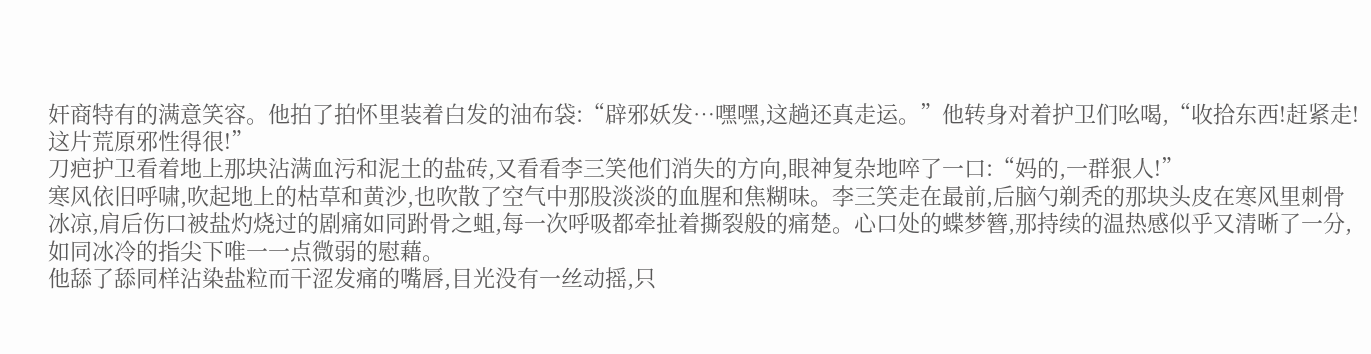奸商特有的满意笑容。他拍了拍怀里装着白发的油布袋:“辟邪妖发…嘿嘿,这趟还真走运。”他转身对着护卫们吆喝,“收拾东西!赶紧走!这片荒原邪性得很!”
刀疤护卫看着地上那块沾满血污和泥土的盐砖,又看看李三笑他们消失的方向,眼神复杂地啐了一口:“妈的,一群狠人!”
寒风依旧呼啸,吹起地上的枯草和黄沙,也吹散了空气中那股淡淡的血腥和焦糊味。李三笑走在最前,后脑勺剃秃的那块头皮在寒风里刺骨冰凉,肩后伤口被盐灼烧过的剧痛如同跗骨之蛆,每一次呼吸都牵扯着撕裂般的痛楚。心口处的蝶梦簪,那持续的温热感似乎又清晰了一分,如同冰冷的指尖下唯一一点微弱的慰藉。
他舔了舔同样沾染盐粒而干涩发痛的嘴唇,目光没有一丝动摇,只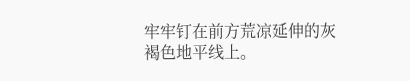牢牢钉在前方荒凉延伸的灰褐色地平线上。